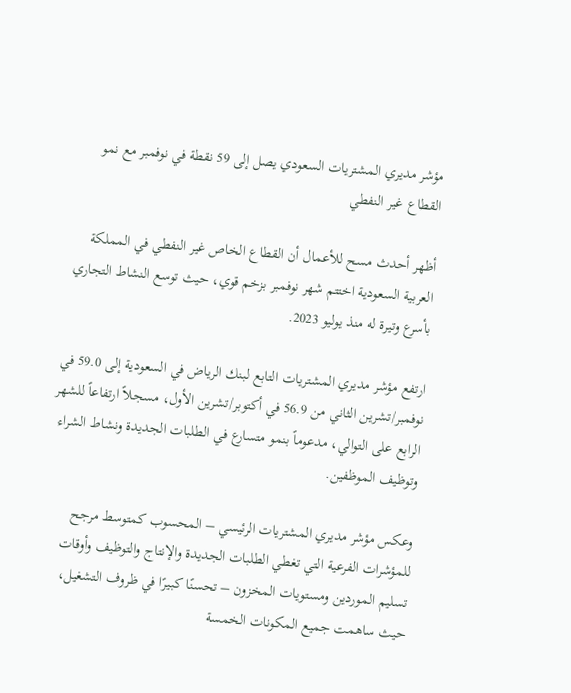مؤشر مديري المشتريات السعودي يصل إلى 59 نقطة في نوفمبر مع نمو القطاع غير النفطي

أظهر أحدث مسح للأعمال أن القطاع الخاص غير النفطي في المملكة العربية السعودية اختتم شهر نوفمبر بزخم قوي، حيث توسع النشاط التجاري بأسرع وتيرة له منذ يوليو 2023.

ارتفع مؤشر مديري المشتريات التابع لبنك الرياض في السعودية إلى 59.0 في نوفمبر/تشرين الثاني من 56.9 في أكتوبر/تشرين الأول، مسجلاً ارتفاعاً للشهر الرابع على التوالي، مدعوماً بنمو متسارع في الطلبات الجديدة ونشاط الشراء وتوظيف الموظفين.

وعكس مؤشر مديري المشتريات الرئيسي – المحسوب كمتوسط مرجح للمؤشرات الفرعية التي تغطي الطلبات الجديدة والإنتاج والتوظيف وأوقات تسليم الموردين ومستويات المخزون – تحسنًا كبيرًا في ظروف التشغيل، حيث ساهمت جميع المكونات الخمسة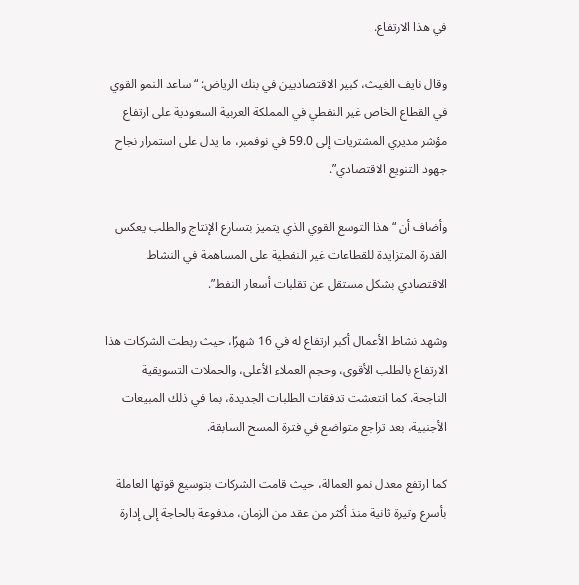في هذا الارتفاع.

وقال نايف الغيث، كبير الاقتصاديين في بنك الرياض: “ساعد النمو القوي في القطاع الخاص غير النفطي في المملكة العربية السعودية على ارتفاع مؤشر مديري المشتريات إلى 59.0 في نوفمبر، ما يدل على استمرار نجاح جهود التنويع الاقتصادي”.

وأضاف أن “هذا التوسع القوي الذي يتميز بتسارع الإنتاج والطلب يعكس القدرة المتزايدة للقطاعات غير النفطية على المساهمة في النشاط الاقتصادي بشكل مستقل عن تقلبات أسعار النفط”.

وشهد نشاط الأعمال أكبر ارتفاع له في 16 شهرًا، حيث ربطت الشركات هذا الارتفاع بالطلب الأقوى، وحجم العملاء الأعلى، والحملات التسويقية الناجحة. كما انتعشت تدفقات الطلبات الجديدة، بما في ذلك المبيعات الأجنبية، بعد تراجع متواضع في فترة المسح السابقة.

كما ارتفع معدل نمو العمالة، حيث قامت الشركات بتوسيع قوتها العاملة بأسرع وتيرة ثانية منذ أكثر من عقد من الزمان، مدفوعة بالحاجة إلى إدارة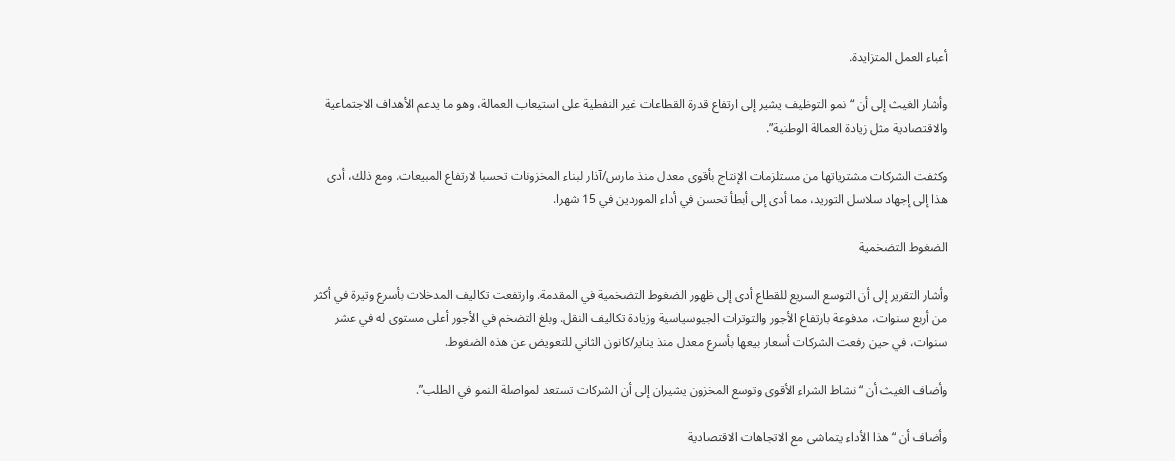أعباء العمل المتزايدة.

وأشار الغيث إلى أن “نمو التوظيف يشير إلى ارتفاع قدرة القطاعات غير النفطية على استيعاب العمالة، وهو ما يدعم الأهداف الاجتماعية والاقتصادية مثل زيادة العمالة الوطنية”.

وكثفت الشركات مشترياتها من مستلزمات الإنتاج بأقوى معدل منذ مارس/آذار لبناء المخزونات تحسبا لارتفاع المبيعات. ومع ذلك، أدى هذا إلى إجهاد سلاسل التوريد، مما أدى إلى أبطأ تحسن في أداء الموردين في 15 شهرا.

الضغوط التضخمية

وأشار التقرير إلى أن التوسع السريع للقطاع أدى إلى ظهور الضغوط التضخمية في المقدمة. وارتفعت تكاليف المدخلات بأسرع وتيرة في أكثر من أربع سنوات، مدفوعة بارتفاع الأجور والتوترات الجيوسياسية وزيادة تكاليف النقل. وبلغ التضخم في الأجور أعلى مستوى له في عشر سنوات، في حين رفعت الشركات أسعار بيعها بأسرع معدل منذ يناير/كانون الثاني للتعويض عن هذه الضغوط.

وأضاف الغيث أن “نشاط الشراء الأقوى وتوسع المخزون يشيران إلى أن الشركات تستعد لمواصلة النمو في الطلب”.

وأضاف أن “هذا الأداء يتماشى مع الاتجاهات الاقتصادية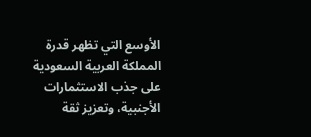الأوسع التي تظهر قدرة المملكة العربية السعودية على جذب الاستثمارات الأجنبية، وتعزيز ثقة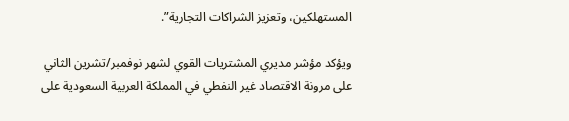المستهلكين، وتعزيز الشراكات التجارية”.

ويؤكد مؤشر مديري المشتريات القوي لشهر نوفمبر/تشرين الثاني على مرونة الاقتصاد غير النفطي في المملكة العربية السعودية على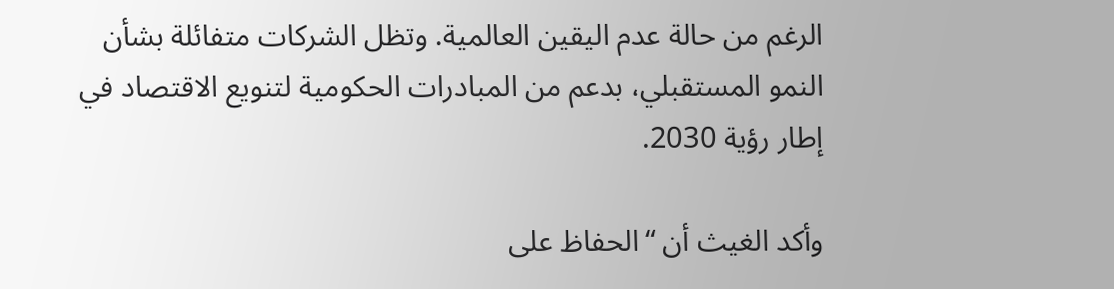الرغم من حالة عدم اليقين العالمية. وتظل الشركات متفائلة بشأن النمو المستقبلي، بدعم من المبادرات الحكومية لتنويع الاقتصاد في إطار رؤية 2030.

وأكد الغيث أن “الحفاظ على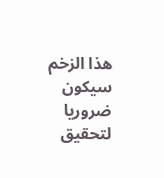هذا الزخم سيكون ضروريا لتحقيق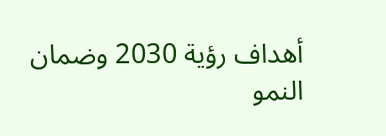أهداف رؤية 2030 وضمان النمو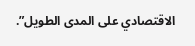الاقتصادي على المدى الطويل”.